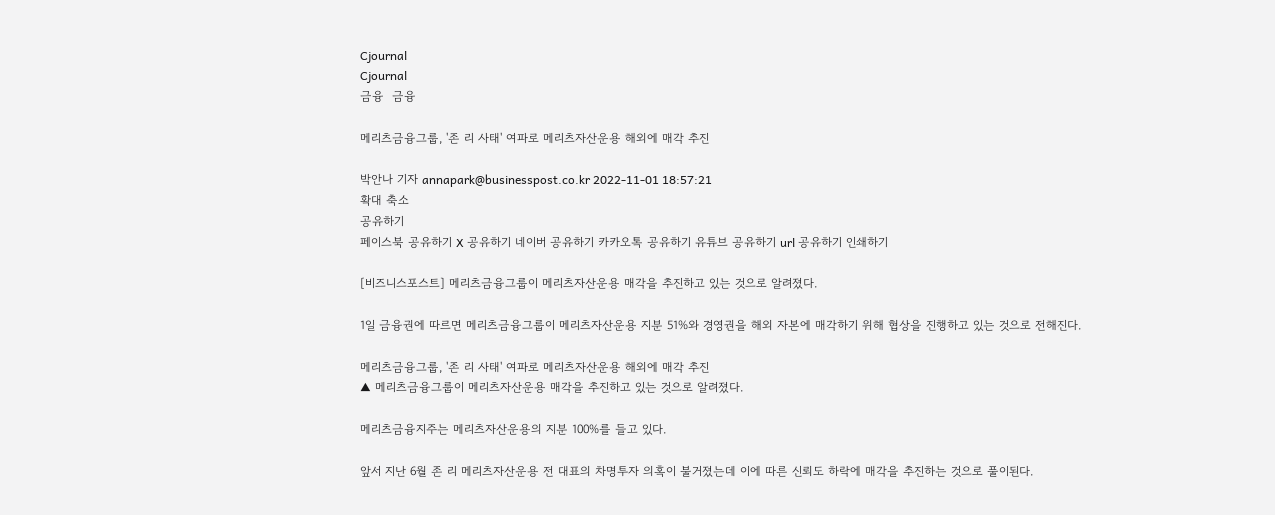Cjournal
Cjournal
금융  금융

메리츠금융그룹, '존 리 사태' 여파로 메리츠자산운용 해외에 매각 추진

박안나 기자 annapark@businesspost.co.kr 2022-11-01 18:57:21
확대 축소
공유하기
페이스북 공유하기 X 공유하기 네이버 공유하기 카카오톡 공유하기 유튜브 공유하기 url 공유하기 인쇄하기

[비즈니스포스트] 메리츠금융그룹이 메리츠자산운용 매각을 추진하고 있는 것으로 알려졌다.

1일 금융권에 따르면 메리츠금융그룹이 메리츠자산운용 지분 51%와 경영권을 해외 자본에 매각하기 위해 협상을 진행하고 있는 것으로 전해진다.

메리츠금융그룹, '존 리 사태' 여파로 메리츠자산운용 해외에 매각 추진
▲ 메리츠금융그룹이 메리츠자산운용 매각을 추진하고 있는 것으로 알려졌다.

메리츠금융지주는 메리츠자산운용의 지분 100%를 들고 있다.

앞서 지난 6월 존 리 메리츠자산운용 전 대표의 차명투자 의혹이 불거졌는데 이에 따른 신뢰도 하락에 매각을 추진하는 것으로 풀이된다.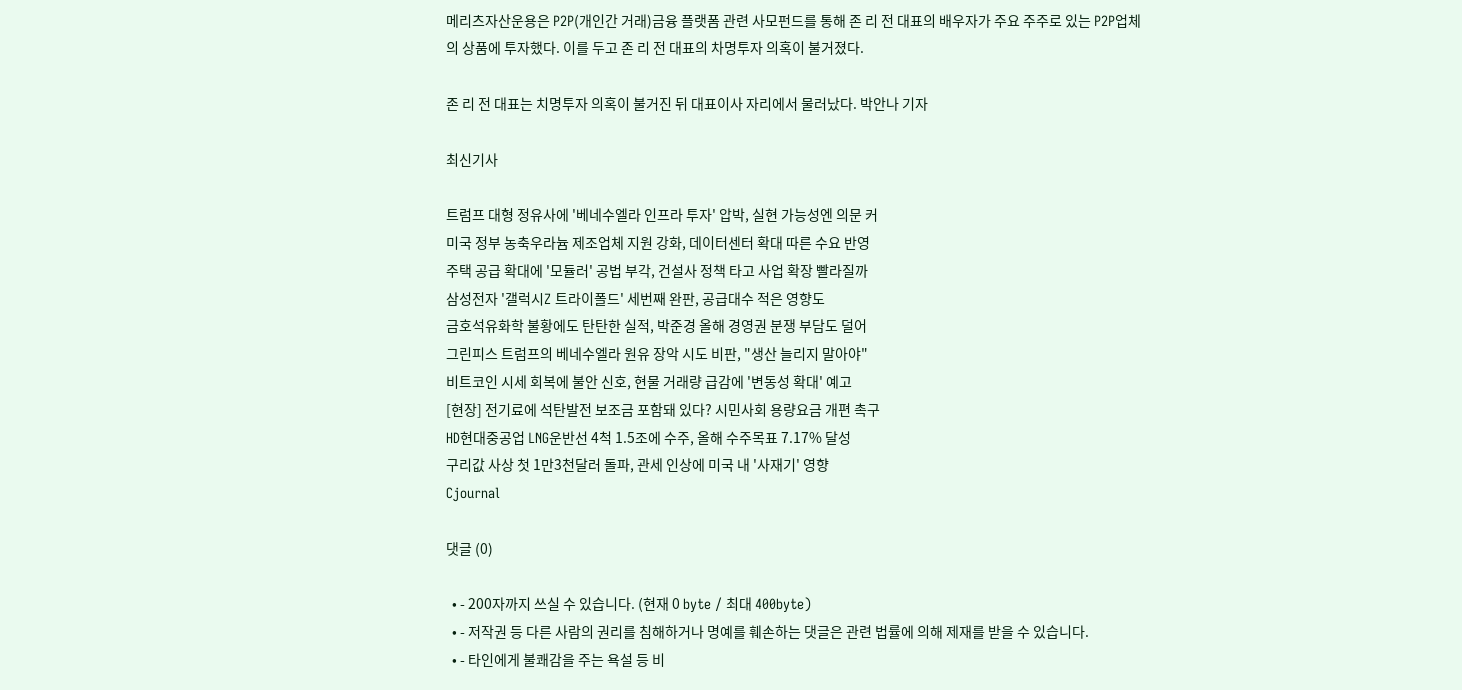메리츠자산운용은 P2P(개인간 거래)금융 플랫폼 관련 사모펀드를 통해 존 리 전 대표의 배우자가 주요 주주로 있는 P2P업체의 상품에 투자했다. 이를 두고 존 리 전 대표의 차명투자 의혹이 불거졌다.

존 리 전 대표는 치명투자 의혹이 불거진 뒤 대표이사 자리에서 물러났다. 박안나 기자

최신기사

트럼프 대형 정유사에 '베네수엘라 인프라 투자' 압박, 실현 가능성엔 의문 커
미국 정부 농축우라늄 제조업체 지원 강화, 데이터센터 확대 따른 수요 반영
주택 공급 확대에 '모듈러' 공법 부각, 건설사 정책 타고 사업 확장 빨라질까
삼성전자 '갤럭시Z 트라이폴드' 세번째 완판, 공급대수 적은 영향도
금호석유화학 불황에도 탄탄한 실적, 박준경 올해 경영권 분쟁 부담도 덜어
그린피스 트럼프의 베네수엘라 원유 장악 시도 비판, "생산 늘리지 말아야"
비트코인 시세 회복에 불안 신호, 현물 거래량 급감에 '변동성 확대' 예고
[현장] 전기료에 석탄발전 보조금 포함돼 있다? 시민사회 용량요금 개편 촉구
HD현대중공업 LNG운반선 4척 1.5조에 수주, 올해 수주목표 7.17% 달성
구리값 사상 첫 1만3천달러 돌파, 관세 인상에 미국 내 '사재기' 영향
Cjournal

댓글 (0)

  • - 200자까지 쓰실 수 있습니다. (현재 0 byte / 최대 400byte)
  • - 저작권 등 다른 사람의 권리를 침해하거나 명예를 훼손하는 댓글은 관련 법률에 의해 제재를 받을 수 있습니다.
  • - 타인에게 불쾌감을 주는 욕설 등 비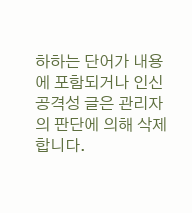하하는 단어가 내용에 포함되거나 인신공격성 글은 관리자의 판단에 의해 삭제 합니다.